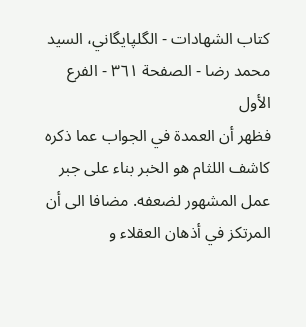كتاب الشهادات - الگلپايگاني، السيد محمد رضا - الصفحة ٣٦١ - الفرع الأول
فظهر أن العمدة في الجواب عما ذكره كاشف اللثام هو الخبر بناء على جبر عمل المشهور لضعفه. مضافا الى أن المرتكز في أذهان العقلاء و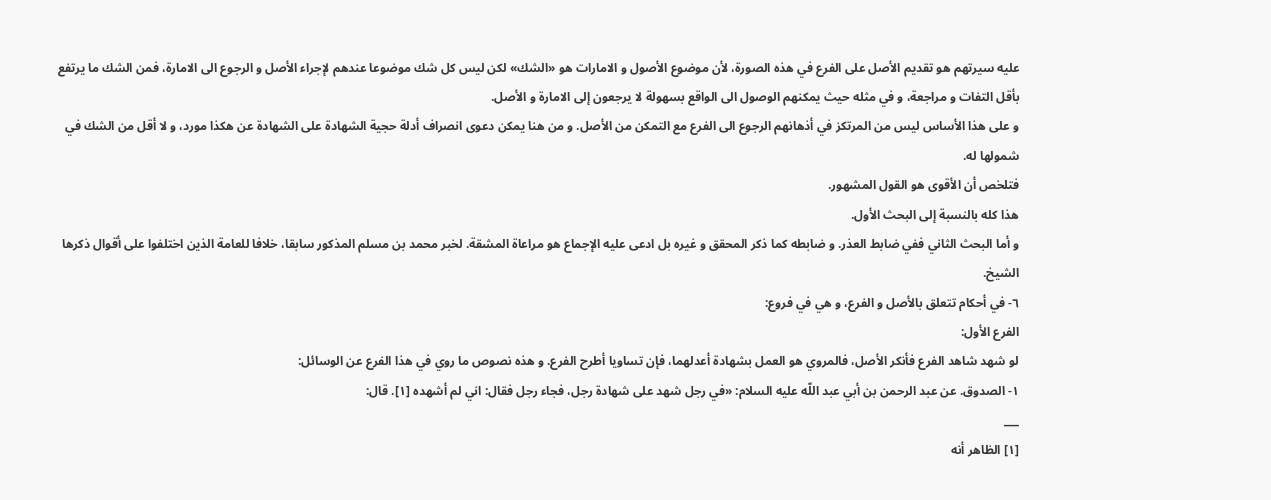عليه سيرتهم هو تقديم الأصل على الفرع في هذه الصورة، لأن موضوع الأصول و الامارات هو «الشك» لكن ليس كل شك موضوعا عندهم لإجراء الأصل و الرجوع الى الامارة، فمن الشك ما يرتفع بأقل التفات و مراجعة، و في مثله حيث يمكنهم الوصول الى الواقع بسهولة لا يرجعون إلى الامارة و الأصل.
و على هذا الأساس ليس من المرتكز في أذهانهم الرجوع الى الفرع مع التمكن من الأصل. و من هنا يمكن دعوى انصراف أدلة حجية الشهادة على الشهادة عن هكذا مورد، و لا أقل من الشك في شمولها له.
فتلخص أن الأقوى هو القول المشهور.
هذا كله بالنسبة إلى البحث الأول.
و أما البحث الثاني ففي ضابط العذر. و ضابطه كما ذكر المحقق و غيره بل ادعى عليه الإجماع هو مراعاة المشقة. لخبر محمد بن مسلم المذكور سابقا، خلافا للعامة الذين اختلفوا على أقوال ذكرها الشيخ.
٦- في أحكام تتعلق بالأصل و الفرع، و هي في فروع:
الفرع الأول:
لو شهد شاهد الفرع فأنكر الأصل، فالمروي هو العمل بشهادة أعدلهما، فإن تساويا أطرح الفرع. و هذه نصوص ما روي في هذا الفرع عن الوسائل:
١- الصدوق. عن عبد الرحمن بن أبي عبد اللّه عليه السلام: «في رجل شهد على شهادة رجل، فجاء رجل فقال: اني لم أشهده [١]. قال:
___
[١] الظاهر أنه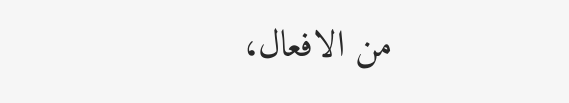من الافعال،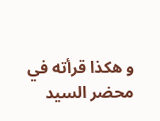و هكذا قرأته في محضر السيد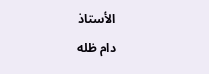الأستاذ
دام ظله